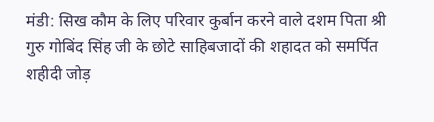मंडी: सिख कौम के लिए परिवार कुर्बान करने वाले दशम पिता श्री गुरु गोबिंद सिंह जी के छोटे साहिबजादों की शहादत को समर्पित शहीदी जोड़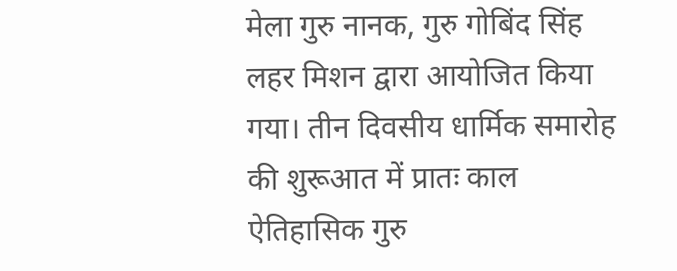मेला गुरु नानक, गुरु गोबिंद सिंह लहर मिशन द्वारा आयोजित किया गया। तीन दिवसीय धार्मिक समारोह की शुरूआत में प्रातः काल ऐतिहासिक गुरु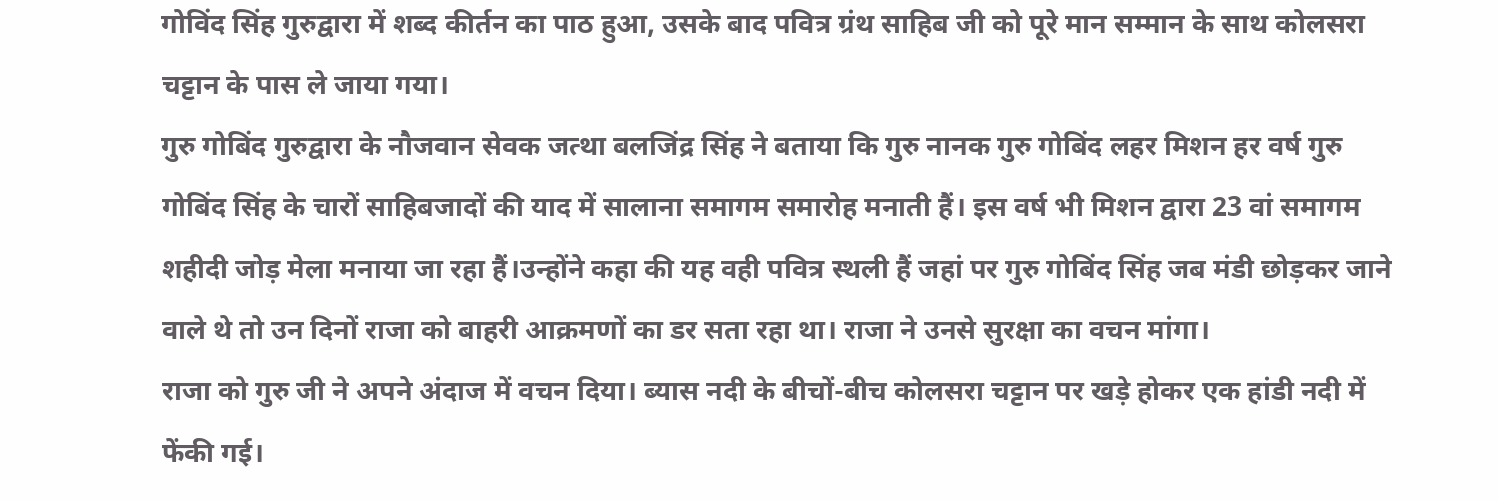गोविंद सिंह गुरुद्वारा में शब्द कीर्तन का पाठ हुआ, उसके बाद पवित्र ग्रंथ साहिब जी को पूरे मान सम्मान के साथ कोलसरा चट्टान के पास ले जाया गया।
गुरु गोबिंद गुरुद्वारा के नौजवान सेवक जत्था बलजिंद्र सिंह ने बताया कि गुरु नानक गुरु गोबिंद लहर मिशन हर वर्ष गुरु गोबिंद सिंह के चारों साहिबजादों की याद में सालाना समागम समारोह मनाती हैं। इस वर्ष भी मिशन द्वारा 23 वां समागम शहीदी जोड़ मेला मनाया जा रहा हैं।उन्होंने कहा की यह वही पवित्र स्थली हैं जहां पर गुरु गोबिंद सिंह जब मंडी छोड़कर जाने वाले थे तो उन दिनों राजा को बाहरी आक्रमणों का डर सता रहा था। राजा ने उनसे सुरक्षा का वचन मांगा।
राजा को गुरु जी ने अपने अंदाज में वचन दिया। ब्यास नदी के बीचों-बीच कोलसरा चट्टान पर खड़े होकर एक हांडी नदी में फेंकी गई।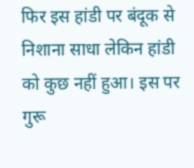फिर इस हांडी पर बंदूक से निशाना साधा लेकिन हांडी को कुछ नहीं हुआ। इस पर गुरू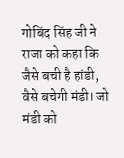गोबिंद सिंह जी ने राजा को कहा कि जैसे बची है हांडी, वैसे बचेगी मंडी। जो मंडी को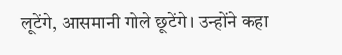लूटेंगे, आसमानी गोले छूटेंगे। उन्होंने कहा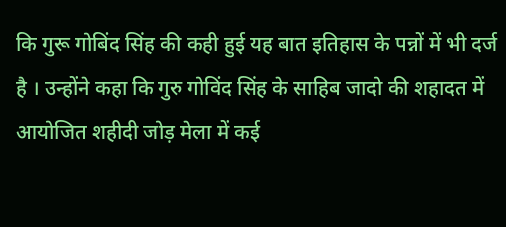कि गुरू गोबिंद सिंह की कही हुई यह बात इतिहास के पन्नों में भी दर्ज है । उन्होंने कहा कि गुरु गोविंद सिंह के साहिब जादो की शहादत में आयोजित शहीदी जोड़ मेला में कई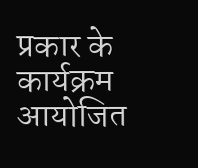प्रकार के कार्यक्रम आयोजित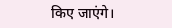किए जाएंगे।